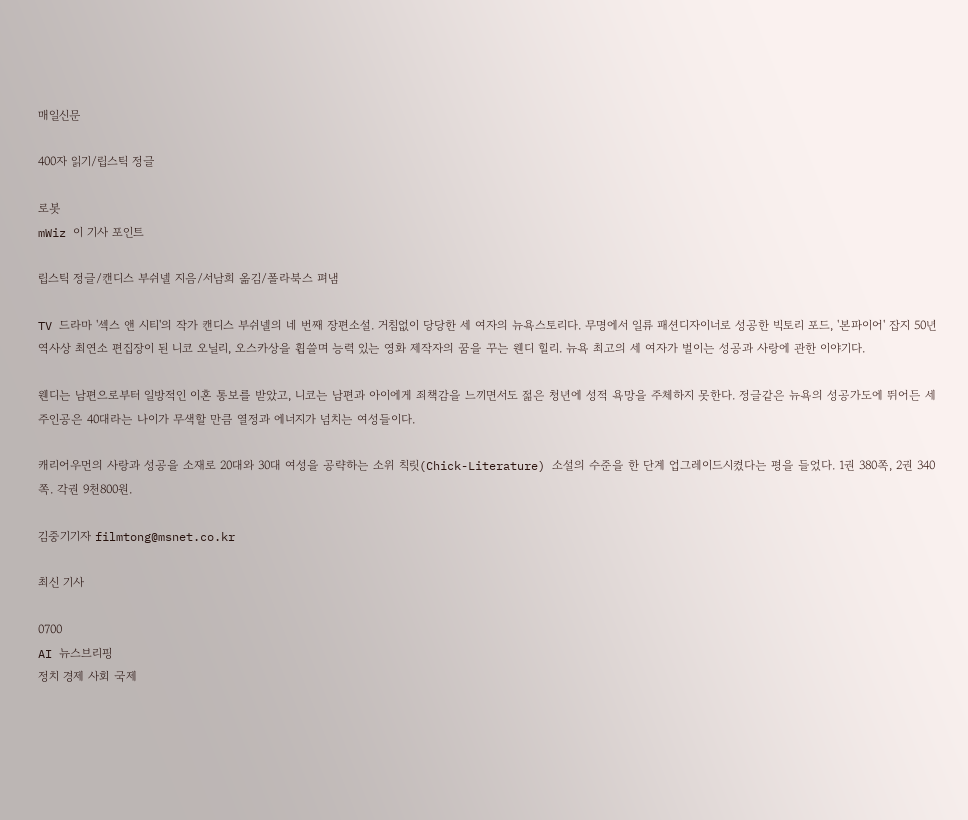매일신문

400자 읽기/립스틱 정글

로봇
mWiz 이 기사 포인트

립스틱 정글/캔디스 부쉬넬 지음/서남희 옮김/폴라북스 펴냄

TV 드라마 '섹스 앤 시티'의 작가 캔디스 부쉬넬의 네 번째 장편소설. 거침없이 당당한 세 여자의 뉴욕스토리다. 무명에서 일류 패션디자이너로 성공한 빅토리 포드, '본파이어' 잡지 50년 역사상 최연소 편집장이 된 니코 오닐리, 오스카상을 휩쓸며 능력 있는 영화 제작자의 꿈을 꾸는 웬디 힐리. 뉴욕 최고의 세 여자가 벌이는 성공과 사랑에 관한 이야기다.

웬디는 남편으로부터 일방적인 이혼 통보를 받았고, 니코는 남편과 아이에게 죄책감을 느끼면서도 젊은 청년에 성적 욕망을 주체하지 못한다. 정글같은 뉴욕의 성공가도에 뛰어든 세 주인공은 40대라는 나이가 무색할 만큼 열정과 에너지가 넘치는 여성들이다.

캐리어우먼의 사랑과 성공을 소재로 20대와 30대 여성을 공략하는 소위 칙릿(Chick-Literature) 소설의 수준을 한 단계 업그레이드시켰다는 평을 들었다. 1권 380쪽, 2권 340쪽. 각권 9천800원.

김중기기자 filmtong@msnet.co.kr

최신 기사

0700
AI 뉴스브리핑
정치 경제 사회 국제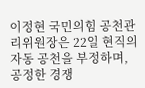이정현 국민의힘 공천관리위원장은 22일 현직의 자동 공천을 부정하며, 공정한 경쟁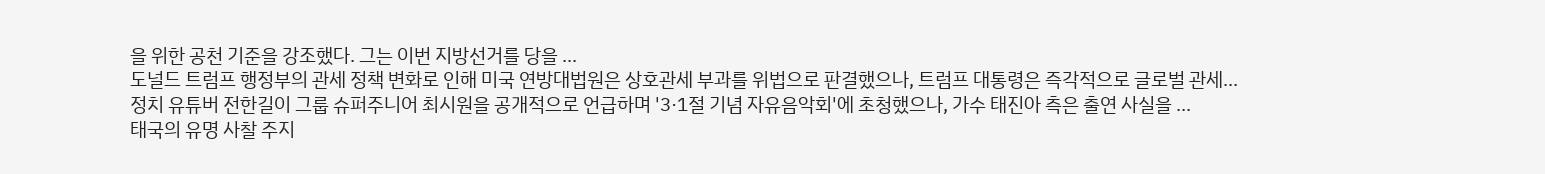을 위한 공천 기준을 강조했다. 그는 이번 지방선거를 당을 ...
도널드 트럼프 행정부의 관세 정책 변화로 인해 미국 연방대법원은 상호관세 부과를 위법으로 판결했으나, 트럼프 대통령은 즉각적으로 글로벌 관세...
정치 유튜버 전한길이 그룹 슈퍼주니어 최시원을 공개적으로 언급하며 '3·1절 기념 자유음악회'에 초청했으나, 가수 태진아 측은 출연 사실을 ...
태국의 유명 사찰 주지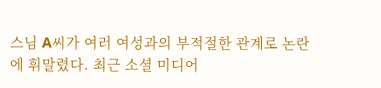스님 A씨가 여러 여성과의 부적절한 관계로 논란에 휘말렸다. 최근 소셜 미디어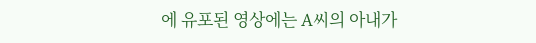에 유포된 영상에는 A씨의 아내가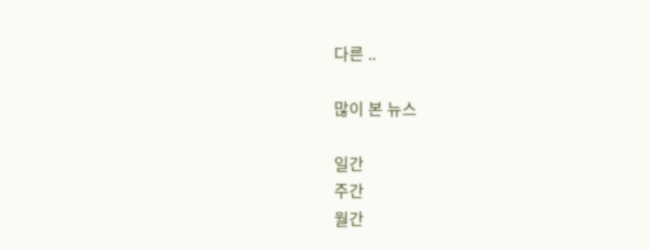다른 ..

많이 본 뉴스

일간
주간
월간